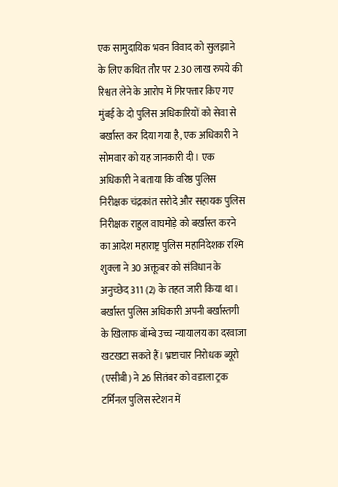एक सामुदायिक भवन विवाद को सुलझाने के लिए कथित तौर पर 2.30 लाख रुपये की रिश्वत लेने के आरोप में गिरफ्तार किए गए मुंबई के दो पुलिस अधिकारियों को सेवा से बर्खास्त कर दिया गया है, एक अधिकारी ने सोमवार को यह जानकारी दी। एक अधिकारी ने बताया कि वरिष्ठ पुलिस निरीक्षक चंद्रकांत सरोदे और सहायक पुलिस निरीक्षक राहुल वाघमोड़े को बर्खास्त करने का आदेश महाराष्ट्र पुलिस महानिदेशक रश्मि शुक्ला ने 30 अक्तूबर को संविधान के अनुच्छेद 311 (2) के तहत जारी किया था।
बर्खास्त पुलिस अधिकारी अपनी बर्खास्तगी के खिलाफ बॉम्बे उच्च न्यायालय का दरवाजा खटखटा सकते हैं। भ्रष्टाचार निरोधक ब्यूरो (एसीबी) ने 26 सितंबर को वडाला ट्रक टर्मिनल पुलिस स्टेशन में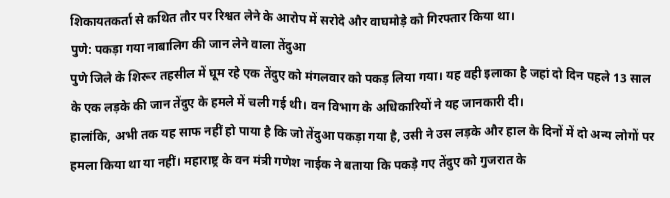शिकायतकर्ता से कथित तौर पर रिश्वत लेने के आरोप में सरोदे और वाघमोड़े को गिरफ्तार किया था।
पुणे: पकड़ा गया नाबालिग की जान लेने वाला तेंदुआ
पुणे जिले के शिरूर तहसील में घूम रहे एक तेंदुए को मंगलवार को पकड़ लिया गया। यह वही इलाका है जहां दो दिन पहले 13 साल के एक लड़के की जान तेंदुए के हमले में चली गई थी। वन विभाग के अधिकारियों ने यह जानकारी दी।
हालांकि, अभी तक यह साफ नहीं हो पाया है कि जो तेंदुआ पकड़ा गया है, उसी ने उस लड़के और हाल के दिनों में दो अन्य लोगों पर हमला किया था या नहीं। महाराष्ट्र के वन मंत्री गणेश नाईक ने बताया कि पकड़े गए तेंदुए को गुजरात के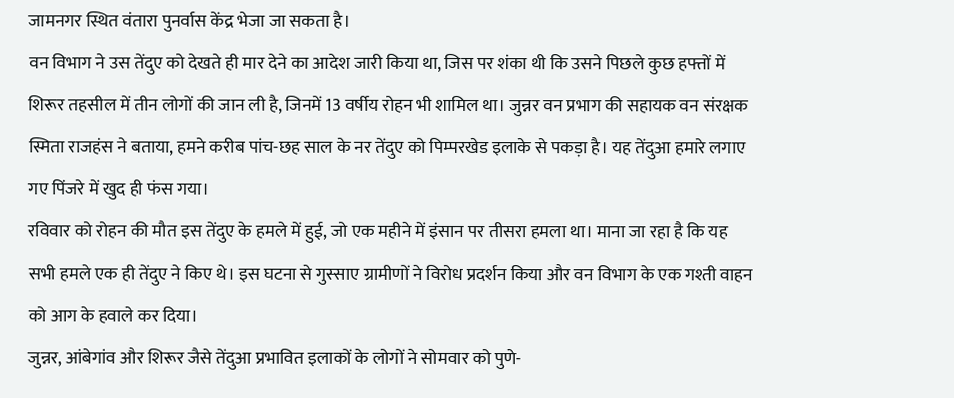जामनगर स्थित वंतारा पुनर्वास केंद्र भेजा जा सकता है।
वन विभाग ने उस तेंदुए को देखते ही मार देने का आदेश जारी किया था, जिस पर शंका थी कि उसने पिछले कुछ हफ्तों में शिरूर तहसील में तीन लोगों की जान ली है, जिनमें 13 वर्षीय रोहन भी शामिल था। जुन्नर वन प्रभाग की सहायक वन संरक्षक स्मिता राजहंस ने बताया, हमने करीब पांच-छह साल के नर तेंदुए को पिम्परखेड इलाके से पकड़ा है। यह तेंदुआ हमारे लगाए गए पिंजरे में खुद ही फंस गया।
रविवार को रोहन की मौत इस तेंदुए के हमले में हुई, जो एक महीने में इंसान पर तीसरा हमला था। माना जा रहा है कि यह सभी हमले एक ही तेंदुए ने किए थे। इस घटना से गुस्साए ग्रामीणों ने विरोध प्रदर्शन किया और वन विभाग के एक गश्ती वाहन को आग के हवाले कर दिया।
जुन्नर, आंबेगांव और शिरूर जैसे तेंदुआ प्रभावित इलाकों के लोगों ने सोमवार को पुणे-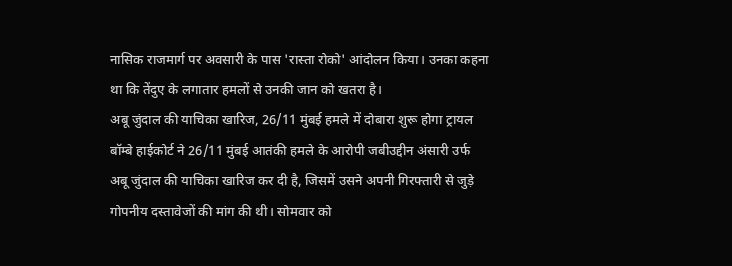नासिक राजमार्ग पर अवसारी के पास 'रास्ता रोको' आंदोलन किया। उनका कहना था कि तेंदुए के लगातार हमलों से उनकी जान को खतरा है।
अबू जुंदाल की याचिका खारिज, 26/11 मुंबई हमले में दोबारा शुरू होगा ट्रायल
बॉम्बे हाईकोर्ट ने 26/11 मुंबई आतंकी हमले के आरोपी जबीउद्दीन अंसारी उर्फ अबू जुंदाल की याचिका खारिज कर दी है, जिसमें उसने अपनी गिरफ्तारी से जुड़े गोपनीय दस्तावेजों की मांग की थी। सोमवार को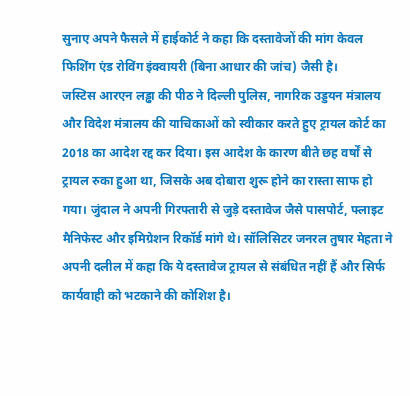सुनाए अपने फैसले में हाईकोर्ट ने कहा कि दस्तावेजों की मांग केवल फिशिंग एंड रोविंग इंक्वायरी (बिना आधार की जांच) जैसी है।
जस्टिस आरएन लड्ढा की पीठ ने दिल्ली पुलिस, नागरिक उड्डयन मंत्रालय और विदेश मंत्रालय की याचिकाओं को स्वीकार करते हुए ट्रायल कोर्ट का 2018 का आदेश रद्द कर दिया। इस आदेश के कारण बीते छह वर्षों से ट्रायल रुका हुआ था, जिसके अब दोबारा शुरू होने का रास्ता साफ हो गया। जुंदाल ने अपनी गिरफ्तारी से जुड़े दस्तावेज जैसे पासपोर्ट, फ्लाइट मैनिफेस्ट और इमिग्रेशन रिकॉर्ड मांगे थे। सॉलिसिटर जनरल तुषार मेहता ने अपनी दलील में कहा कि ये दस्तावेज ट्रायल से संबंधित नहीं हैं और सिर्फ कार्यवाही को भटकाने की कोशिश है।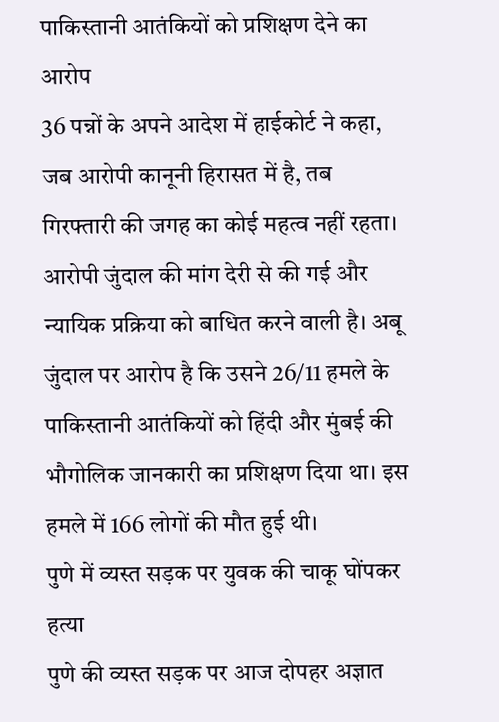पाकिस्तानी आतंकियों को प्रशिक्षण देने का आरोप
36 पन्नों के अपने आदेश में हाईकोर्ट ने कहा, जब आरोपी कानूनी हिरासत में है, तब गिरफ्तारी की जगह का कोई महत्व नहीं रहता। आरोपी जुंदाल की मांग देरी से की गई और न्यायिक प्रक्रिया को बाधित करने वाली है। अबू जुंदाल पर आरोप है कि उसने 26/11 हमले के पाकिस्तानी आतंकियों को हिंदी और मुंबई की भौगोलिक जानकारी का प्रशिक्षण दिया था। इस हमले में 166 लोगों की मौत हुई थी।
पुणे में व्यस्त सड़क पर युवक की चाकू घोंपकर हत्या
पुणे की व्यस्त सड़क पर आज दोपहर अज्ञात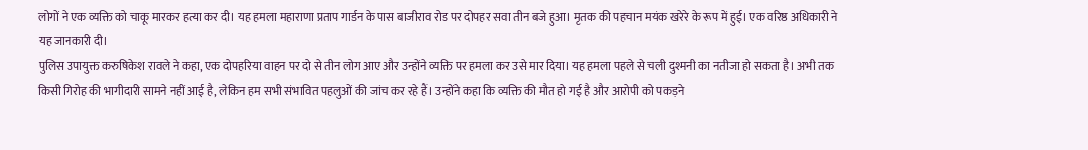लोगों ने एक व्यक्ति को चाकू मारकर हत्या कर दी। यह हमला महाराणा प्रताप गार्डन के पास बाजीराव रोड पर दोपहर सवा तीन बजे हुआ। मृतक की पहचान मयंक खरेरे के रूप में हुई। एक वरिष्ठ अधिकारी ने यह जानकारी दी।
पुलिस उपायुक्त करुषिकेश रावले ने कहा, एक दोपहरिया वाहन पर दो से तीन लोग आए और उन्होंने व्यक्ति पर हमला कर उसे मार दिया। यह हमला पहले से चली दुश्मनी का नतीजा हो सकता है। अभी तक किसी गिरोह की भागीदारी सामने नहीं आई है, लेकिन हम सभी संभावित पहलुओं की जांच कर रहे हैं। उन्होंने कहा कि व्यक्ति की मौत हो गई है और आरोपी को पकड़ने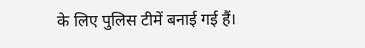के लिए पुलिस टीमें बनाई गई हैं।